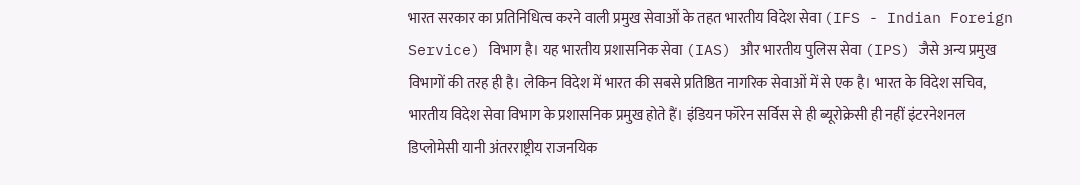भारत सरकार का प्रतिनिधित्व करने वाली प्रमुख सेवाओं के तहत भारतीय विदेश सेवा (IFS - Indian Foreign Service) विभाग है। यह भारतीय प्रशासनिक सेवा (IAS) और भारतीय पुलिस सेवा (IPS) जैसे अन्य प्रमुख विभागों की तरह ही है। लेकिन विदेश में भारत की सबसे प्रतिष्ठित नागरिक सेवाओं में से एक है। भारत के विदेश सचिव, भारतीय विदेश सेवा विभाग के प्रशासनिक प्रमुख होते हैं। इंडियन फॉरेन सर्विस से ही ब्यूरोक्रेसी ही नहीं इंटरनेशनल डिप्लोमेसी यानी अंतरराष्ट्रीय राजनयिक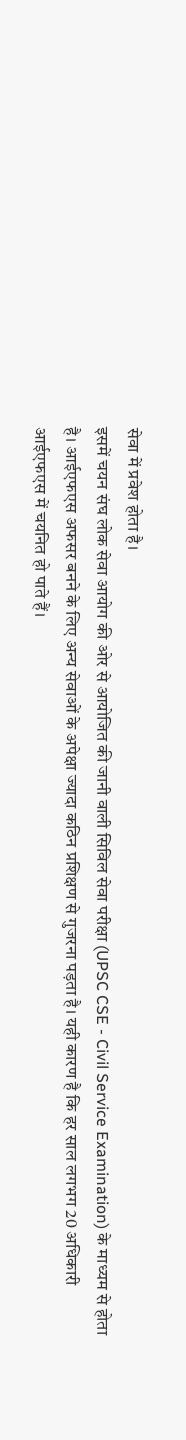सेवा में प्रवेश होता है।
इसमें चयन संघ लोक सेवा आयोग की ओर से आयोजित की जानी वाली सिविल सेवा परीक्षा (UPSC CSE - Civil Service Examination) के माध्यम से होता है। आईएफएस अफसर बनने के लिए अन्य सेवाओं के अपेक्षा ज्यादा कठिन प्रशिक्षण से गुजरना पड़ता है। यही कारण है कि हर साल लगभग 20 अधिकारी आईएफएस में चयनित हो पाते हैं।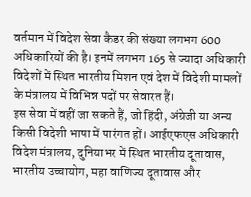वर्तमान में विदेश सेवा कैडर की संख्या लगभग 600 अधिकारियों की है। इनमें लगभग 165 से ज्यादा अधिकारी विदेशों में स्थित भारतीय मिशन एवं देश में विदेशी मामलों के मंत्रालय में विभिन्न पदों पर सेवारत हैं।
इस सेवा में वहीं जा सकते हैं, जो हिंदी, अंग्रेजी या अन्य किसी विदेशी भाषा में पारंगत हों। आईएफएस अधिकारी विदेश मंत्रालय, दुनियाभर में स्थित भारतीय दूतावास, भारतीय उच्चायोग, महा वाणिज्य दूतावास और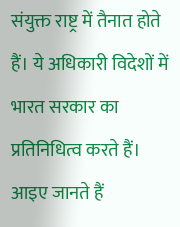संयुक्त राष्ट्र में तैनात होते हैं। ये अधिकारी विदेशों में भारत सरकार का प्रतिनिधित्व करते हैं। आइए जानते हैं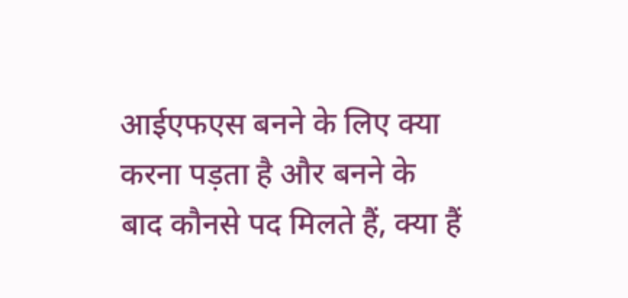आईएफएस बनने के लिए क्या करना पड़ता है और बनने के बाद कौनसे पद मिलते हैं, क्या हैं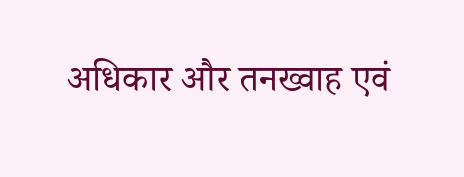अधिकार और तनख्वाह एवं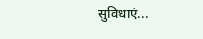सुविधाएं...